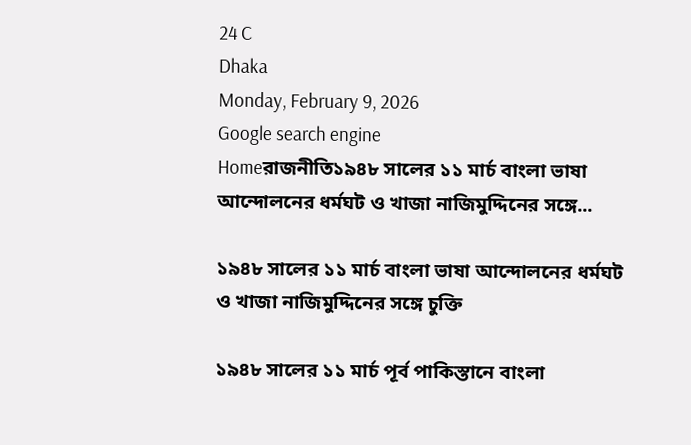24 C
Dhaka
Monday, February 9, 2026
Google search engine
Homeরাজনীতি১৯৪৮ সালের ১১ মার্চ বাংলা ভাষা আন্দোলনের ধর্মঘট ও খাজা নাজিমুদ্দিনের সঙ্গে...

১৯৪৮ সালের ১১ মার্চ বাংলা ভাষা আন্দোলনের ধর্মঘট ও খাজা নাজিমুদ্দিনের সঙ্গে চুক্তি

১৯৪৮ সালের ১১ মার্চ পূর্ব পাকিস্তানে বাংলা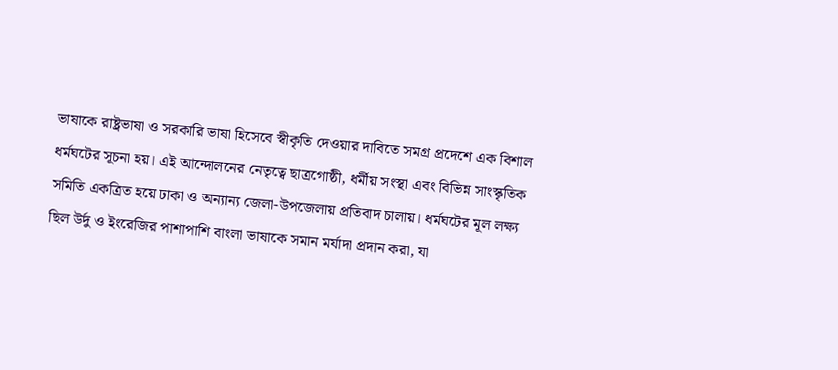ভাষাকে রাষ্ট্রভাষা ও সরকারি ভাষা হিসেবে স্বীকৃতি দেওয়ার দাবিতে সমগ্র প্রদেশে এক বিশাল ধর্মঘটের সূচনা হয়। এই আন্দোলনের নেতৃত্বে ছাত্রগোষ্ঠী, ধর্মীয় সংস্থা এবং বিভিন্ন সাংস্কৃতিক সমিতি একত্রিত হয়ে ঢাকা ও অন্যান্য জেলা-উপজেলায় প্রতিবাদ চালায়। ধর্মঘটের মূল লক্ষ্য ছিল উর্দু ও ইংরেজির পাশাপাশি বাংলা ভাষাকে সমান মর্যাদা প্রদান করা, যা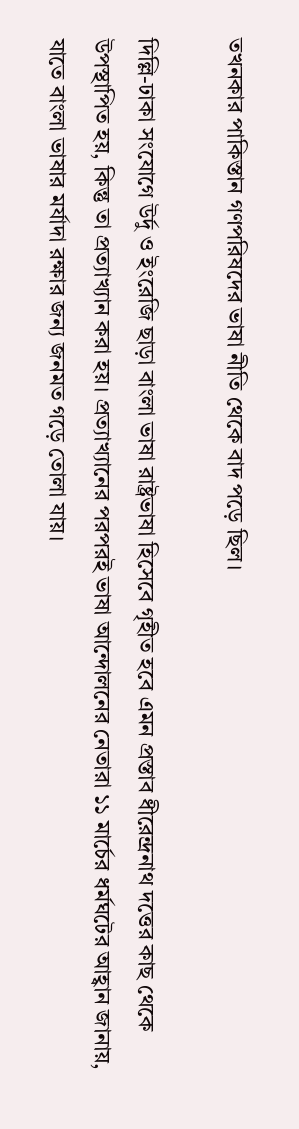তখনকার পাকিস্তান গণপরিষদের ভাষা নীতি থেকে বাদ পড়ে ছিল।

দিল্লি-ঢাকা সংযোগে উর্দু ও ইংরেজি ছাড়া বাংলা ভাষা রাষ্ট্রভাষা হিসেবে গৃহীত হবে এমন প্রস্তাব ধীরেন্দ্রনাথ দত্তের কাছ থেকে উপস্থাপিত হয়, কিন্তু তা প্রত্যাখ্যান করা হয়। প্রত্যাখ্যানের পরপরই ভাষা আন্দোলনের নেতারা ১১ মার্চের ধর্মঘটের আহ্বান জানায়, যাতে বাংলা ভাষার মর্যাদা রক্ষার জন্য জনমত গড়ে তোলা যায়।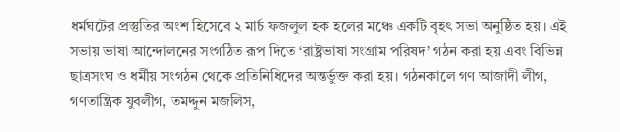ধর্মঘটের প্রস্তুতির অংশ হিসেবে ২ মার্চ ফজলুল হক হলের মঞ্চে একটি বৃহৎ সভা অনুষ্ঠিত হয়। এই সভায় ভাষা আন্দোলনের সংগঠিত রূপ দিতে ‘রাষ্ট্রভাষা সংগ্রাম পরিষদ’ গঠন করা হয় এবং বিভিন্ন ছাত্রসংঘ ও ধর্মীয় সংগঠন থেকে প্রতিনিধিদের অন্তর্ভুক্ত করা হয়। গঠনকালে গণ আজাদী লীগ, গণতান্ত্রিক যুবলীগ, তমদ্দুন মজলিস,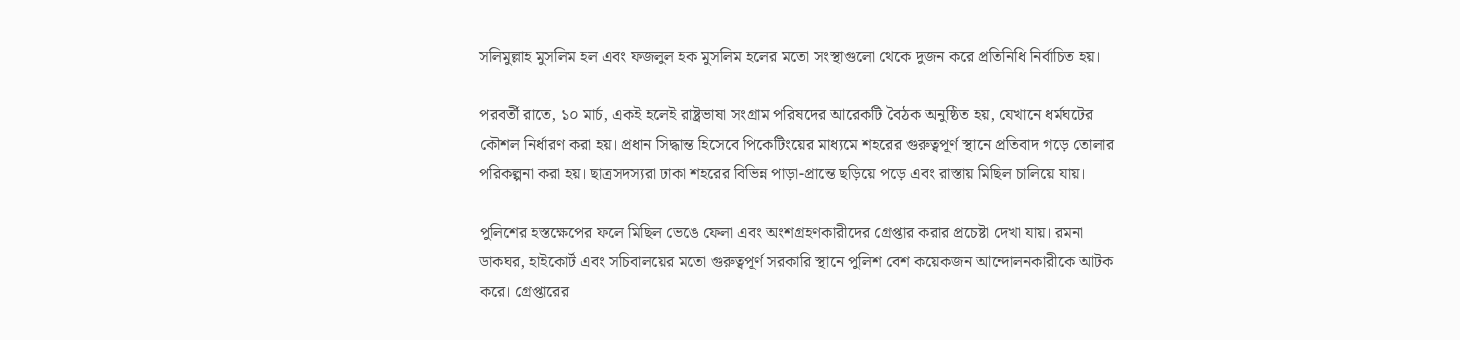সলিমুল্লাহ মুসলিম হল এবং ফজলুল হক মুসলিম হলের মতো সংস্থাগুলো থেকে দুজন করে প্রতিনিধি নির্বাচিত হয়।

পরবর্তী রাতে, ১০ মার্চ, একই হলেই রাষ্ট্রভাষা সংগ্রাম পরিষদের আরেকটি বৈঠক অনুষ্ঠিত হয়, যেখানে ধর্মঘটের কৌশল নির্ধারণ করা হয়। প্রধান সিদ্ধান্ত হিসেবে পিকেটিংয়ের মাধ্যমে শহরের গুরুত্বপূর্ণ স্থানে প্রতিবাদ গড়ে তোলার পরিকল্পনা করা হয়। ছাত্রসদস্যরা ঢাকা শহরের বিভিন্ন পাড়া-প্রান্তে ছড়িয়ে পড়ে এবং রাস্তায় মিছিল চালিয়ে যায়।

পুলিশের হস্তক্ষেপের ফলে মিছিল ভেঙে ফেলা এবং অংশগ্রহণকারীদের গ্রেপ্তার করার প্রচেষ্টা দেখা যায়। রমনা ডাকঘর, হাইকোর্ট এবং সচিবালয়ের মতো গুরুত্বপূর্ণ সরকারি স্থানে পুলিশ বেশ কয়েকজন আন্দোলনকারীকে আটক করে। গ্রেপ্তারের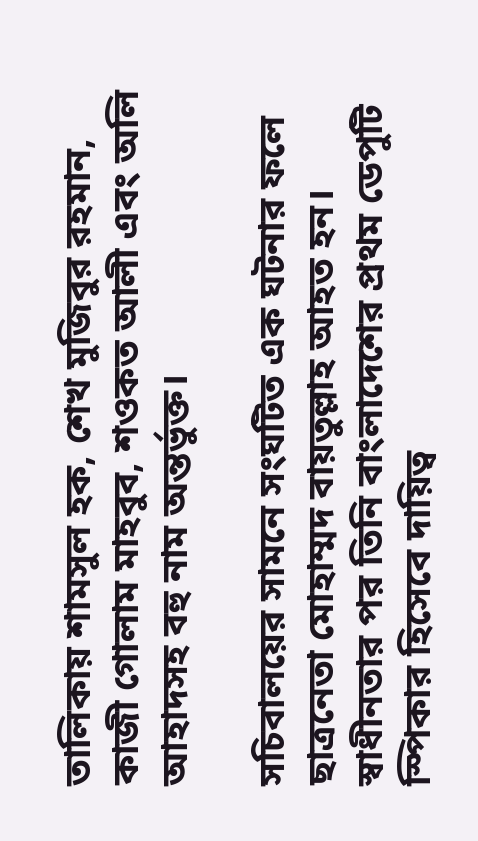তালিকায় শামসুল হক, শেখ মুজিবুর রহমান, কাজী গোলাম মাহবুব, শওকত আলী এবং অলি আহাদসহ বহু নাম অন্তর্ভুক্ত।

সচিবালয়ের সামনে সংঘটিত এক ঘটনার ফলে ছাত্রনেতা মোহাম্মদ বায়তুল্লাহ আহত হন। স্বাধীনতার পর তিনি বাংলাদেশের প্রথম ডেপুটি স্পিকার হিসেবে দায়িত্ব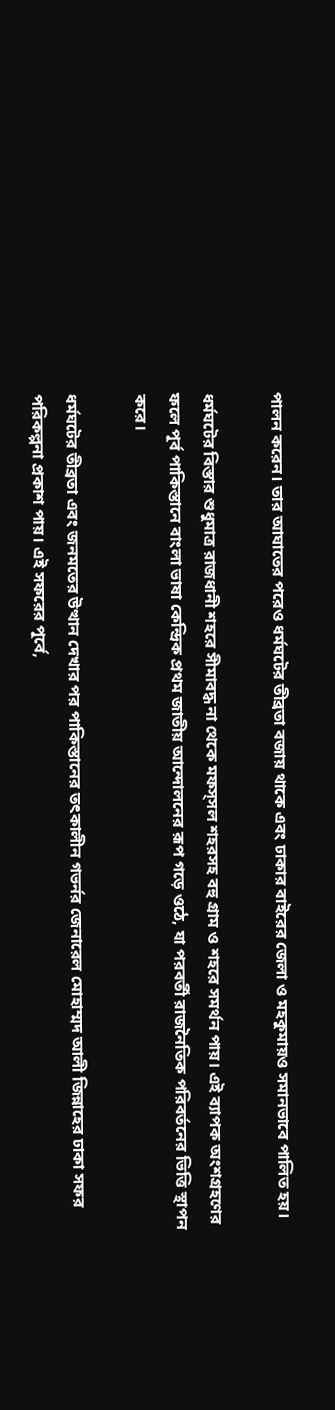পালন করেন। তার আঘাতের পরেও ধর্মঘটের তীব্রতা বজায় থাকে এবং ঢাকার বাইরের জেলা ও মহকুমায়ও সমানভাবে পালিত হয়।

ধর্মঘটের বিস্তার শুধুমাত্র রাজধানী শহরে সীমাবদ্ধ না থেকে মফস্‌সল শহরসহ বহু গ্রাম ও শহরে সমর্থন পায়। এই ব্যাপক অংশগ্রহণের ফলে পূর্ব পাকিস্তানে বাংলা ভাষা কেন্দ্রিক প্রথম জাতীয় আন্দোলনের রূপ গড়ে ওঠে, যা পরবর্তী রাজনৈতিক পরিবর্তনের ভিত্তি স্থাপন করে।

ধর্মঘটের তীব্রতা এবং জনমতের উত্থান দেখার পর পাকিস্তানের তৎকালীন গভর্নর জেনারেল মোহাম্মদ আলী জিন্নাহের ঢাকা সফর পরিকল্পনা প্রকাশ পায়। এই সফরের পূর্বে,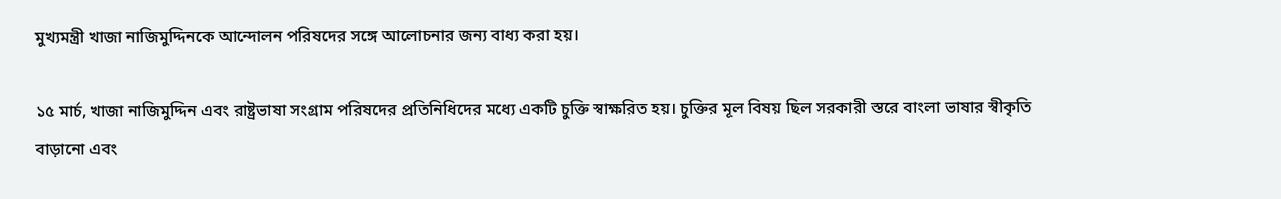মুখ্যমন্ত্রী খাজা নাজিমুদ্দিনকে আন্দোলন পরিষদের সঙ্গে আলোচনার জন্য বাধ্য করা হয়।

১৫ মার্চ, খাজা নাজিমুদ্দিন এবং রাষ্ট্রভাষা সংগ্রাম পরিষদের প্রতিনিধিদের মধ্যে একটি চুক্তি স্বাক্ষরিত হয়। চুক্তির মূল বিষয় ছিল সরকারী স্তরে বাংলা ভাষার স্বীকৃতি বাড়ানো এবং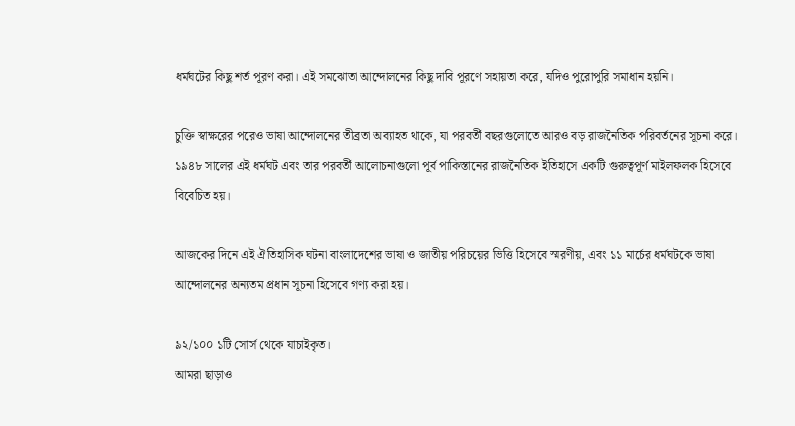ধর্মঘটের কিছু শর্ত পূরণ করা। এই সমঝোতা আন্দোলনের কিছু দাবি পূরণে সহায়তা করে, যদিও পুরোপুরি সমাধান হয়নি।

চুক্তি স্বাক্ষরের পরেও ভাষা আন্দোলনের তীব্রতা অব্যাহত থাকে, যা পরবর্তী বছরগুলোতে আরও বড় রাজনৈতিক পরিবর্তনের সূচনা করে। ১৯৪৮ সালের এই ধর্মঘট এবং তার পরবর্তী আলোচনাগুলো পূর্ব পাকিস্তানের রাজনৈতিক ইতিহাসে একটি গুরুত্বপূর্ণ মাইলফলক হিসেবে বিবেচিত হয়।

আজকের দিনে এই ঐতিহাসিক ঘটনা বাংলাদেশের ভাষা ও জাতীয় পরিচয়ের ভিত্তি হিসেবে স্মরণীয়, এবং ১১ মার্চের ধর্মঘটকে ভাষা আন্দোলনের অন্যতম প্রধান সূচনা হিসেবে গণ্য করা হয়।

৯২/১০০ ১টি সোর্স থেকে যাচাইকৃত।
আমরা ছাড়াও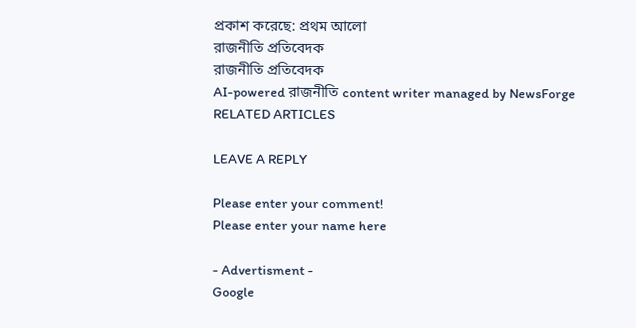প্রকাশ করেছে: প্রথম আলো
রাজনীতি প্রতিবেদক
রাজনীতি প্রতিবেদক
AI-powered রাজনীতি content writer managed by NewsForge
RELATED ARTICLES

LEAVE A REPLY

Please enter your comment!
Please enter your name here

- Advertisment -
Google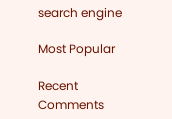search engine

Most Popular

Recent Comments